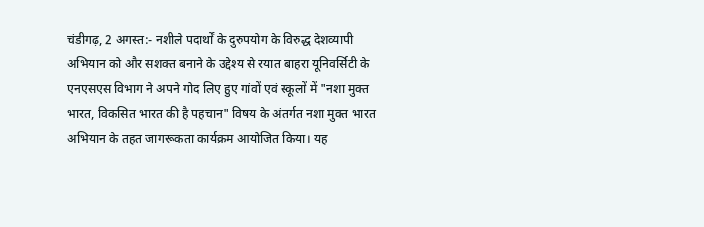चंडीगढ़, 2 अगस्त:- नशीले पदार्थों के दुरुपयोग के विरुद्ध देशव्यापी अभियान को और सशक्त बनाने के उद्देश्य से रयात बाहरा यूनिवर्सिटी के एनएसएस विभाग ने अपने गोद लिए हुए गांवों एवं स्कूलों में "नशा मुक्त भारत, विकसित भारत की है पहचान" विषय के अंतर्गत नशा मुक्त भारत अभियान के तहत जागरूकता कार्यक्रम आयोजित किया। यह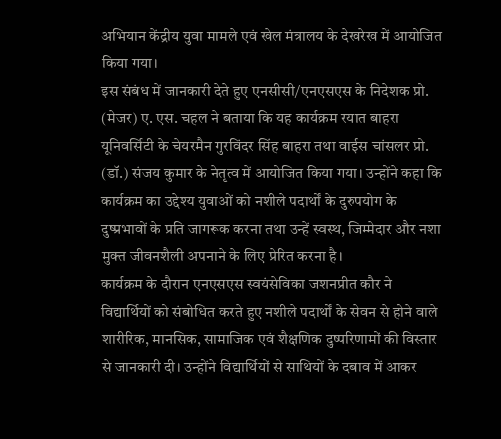अभियान केंद्रीय युवा मामले एवं खेल मंत्रालय के देखरेख में आयोजित किया गया।
इस संबंध में जानकारी देते हुए एनसीसी/एनएसएस के निदेशक प्रो. (मेजर) ए. एस. चहल ने बताया कि यह कार्यक्रम रयात बाहरा यूनिवर्सिटी के चेयरमैन गुरविंदर सिंह बाहरा तथा वाईस चांसलर प्रो. (डॉ.) संजय कुमार के नेतृत्व में आयोजित किया गया। उन्होंने कहा कि कार्यक्रम का उद्देश्य युवाओं को नशीले पदार्थों के दुरुपयोग के दुष्प्रभावों के प्रति जागरूक करना तथा उन्हें स्वस्थ, जिम्मेदार और नशा मुक्त जीवनशैली अपनाने के लिए प्रेरित करना है।
कार्यक्रम के दौरान एनएसएस स्वयंसेविका जशनप्रीत कौर ने विद्यार्थियों को संबोधित करते हुए नशीले पदार्थों के सेवन से होने वाले शारीरिक, मानसिक, सामाजिक एवं शैक्षणिक दुष्परिणामों की विस्तार से जानकारी दी। उन्होंने विद्यार्थियों से साथियों के दबाव में आकर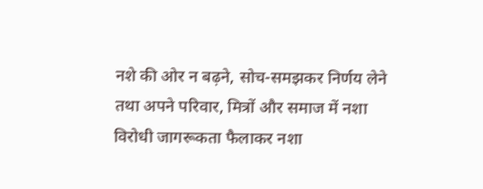नशे की ओर न बढ़ने, सोच-समझकर निर्णय लेने तथा अपने परिवार, मित्रों और समाज में नशा विरोधी जागरूकता फैलाकर नशा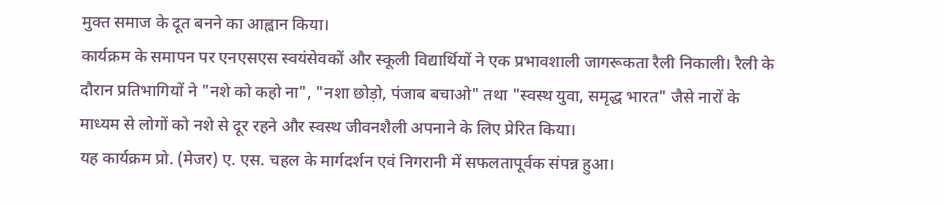मुक्त समाज के दूत बनने का आह्वान किया।
कार्यक्रम के समापन पर एनएसएस स्वयंसेवकों और स्कूली विद्यार्थियों ने एक प्रभावशाली जागरूकता रैली निकाली। रैली के दौरान प्रतिभागियों ने "नशे को कहो ना", "नशा छोड़ो, पंजाब बचाओ" तथा "स्वस्थ युवा, समृद्ध भारत" जैसे नारों के माध्यम से लोगों को नशे से दूर रहने और स्वस्थ जीवनशैली अपनाने के लिए प्रेरित किया।
यह कार्यक्रम प्रो. (मेजर) ए. एस. चहल के मार्गदर्शन एवं निगरानी में सफलतापूर्वक संपन्न हुआ।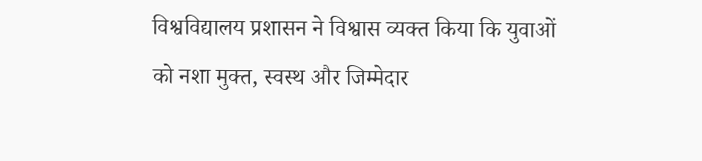विश्वविद्यालय प्रशासन ने विश्वास व्यक्त किया कि युवाओं को नशा मुक्त, स्वस्थ और जिम्मेदार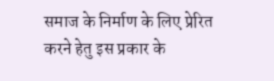समाज के निर्माण के लिए प्रेरित करने हेतु इस प्रकार के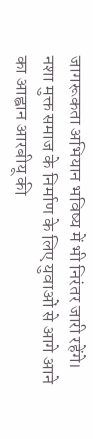जागरूकता अभियान भविष्य में भी निरंतर जारी रहेंगे।
नशा मुक्त समाज के निर्माण के लिए युवाओं से आगे आने का आह्वान आरबीयू की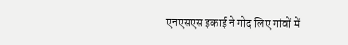एनएसएस इकाई ने गोद लिए गांवों में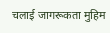चलाई जागरूकता मुहिम